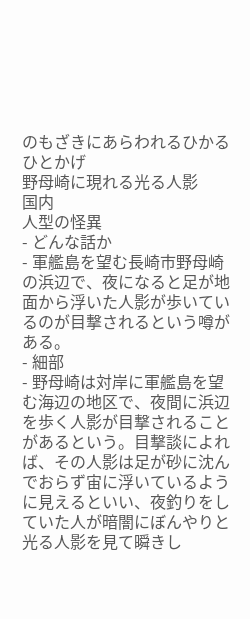のもざきにあらわれるひかるひとかげ
野母崎に現れる光る人影
国内
人型の怪異
- どんな話か
- 軍艦島を望む長崎市野母崎の浜辺で、夜になると足が地面から浮いた人影が歩いているのが目撃されるという噂がある。
- 細部
- 野母崎は対岸に軍艦島を望む海辺の地区で、夜間に浜辺を歩く人影が目撃されることがあるという。目撃談によれば、その人影は足が砂に沈んでおらず宙に浮いているように見えるといい、夜釣りをしていた人が暗闇にぼんやりと光る人影を見て瞬きし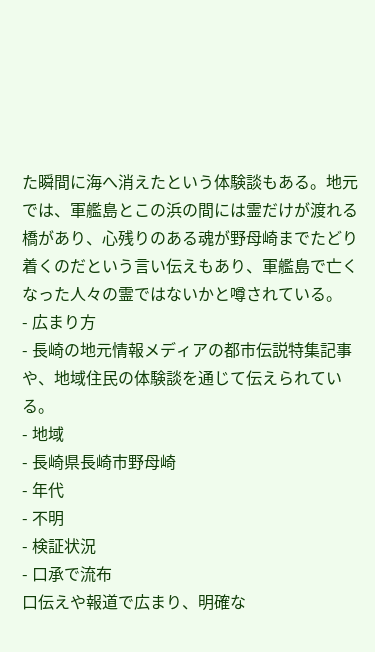た瞬間に海へ消えたという体験談もある。地元では、軍艦島とこの浜の間には霊だけが渡れる橋があり、心残りのある魂が野母崎までたどり着くのだという言い伝えもあり、軍艦島で亡くなった人々の霊ではないかと噂されている。
- 広まり方
- 長崎の地元情報メディアの都市伝説特集記事や、地域住民の体験談を通じて伝えられている。
- 地域
- 長崎県長崎市野母崎
- 年代
- 不明
- 検証状況
- 口承で流布
口伝えや報道で広まり、明確な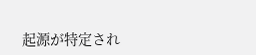起源が特定され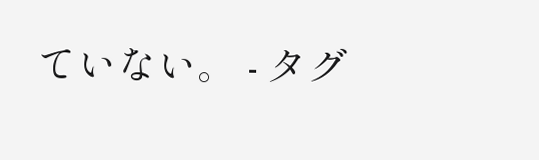ていない。 - タグ